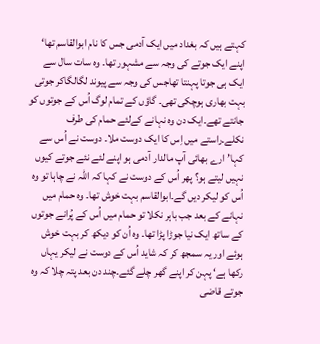کہتے ہیں کہ بغداد میں ایک آدمی جس کا نام ابوالقاسم تھا‘ اپنے ایک جوتے کی وجہ سے مشہور تھا۔ وہ سات سال سے ایک ہی جوتا پہنتا تھاجس کی وجہ سے پیوند لگالگاکر جوتی بہت بھاری ہوچکی تھی۔ گاؤں کے تمام لوگ اُس کے جوتوں کو جانتے تھے۔ایک دن وہ نہانے کےلئے حمام کی طرف نکلے۔راستے میں اِس کا ایک دوست ملا۔ دوست نے اُس سے کہا’ارے بھائی آپ مالدار آدمی ہو اپنے لئے نئے جوتے کیوں نہیں لیتے ہو؟ پھر اُس کے دوست نے کہا کہ اللہ نے چاہا تو وہ اُس کو لیکر دیں گے۔ابوالقاسم بہت خوش تھا۔ وہ حمام میں نہانے کے بعد جب باہر نکلا تو حمام میں اُس کے پُرانے جوتوں کے ساتھ ایک نیا جوڑا پڑا تھا۔ وہ اُن کو دیکھ کر بہت خوش ہوئے اور یہ سمجھ کر کہ شاید اُس کے دوست نے لیکر یہاں رکھا ہے‘ پہن کر اپنے گھر چلے گئے۔چند دن بعد پتہ چلا کہ وہ جوتے قاضی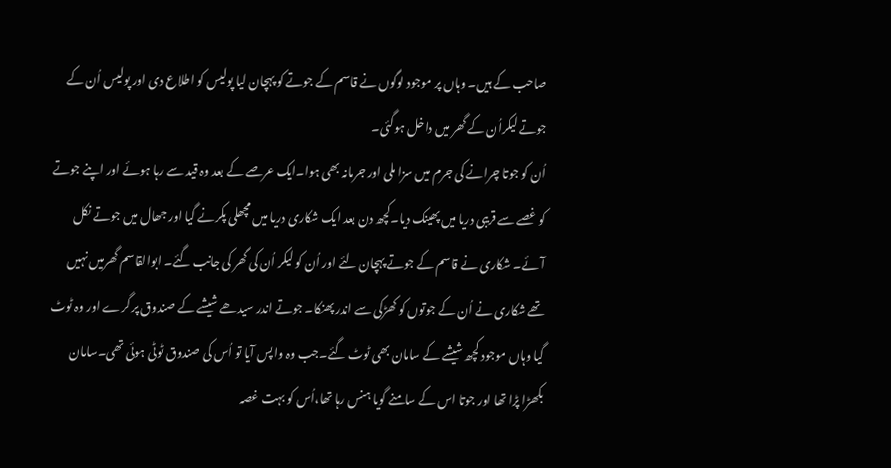صاحب کے ہیں۔ وہاں پر موجود لوگوں نے قاسم کے جوتے کو پہچان لیا پولیس کو اطلاع دی اور پولیس اُن کے جوتے لیکراُن کے گھر میں داخل ہوگئی۔
اُن کو جوتا چرانے کی جرم میں سزا ملی اور جرمانہ بھی ہوا۔ایک عرصے کے بعد وہ قید سے رہا ہوئے اور اپنے جوتے کو غصے سے قریبی دریا میں پھینک دیا۔کچھ دن بعد ایک شکاری دریا میں مچھلی پکرنے گیا اور جھال میں جوتے نکل آئے۔ شکاری نے قاسم کے جوتے پہچان لئے اور اُن کو لیکر اُن کی گھر کی جانب گئے۔ ابوالقاسم گھرمیں نہیں تھے شکاری نے اُن کے جوتوں کو کھڑکی سے اندر پھنکا۔ جوتے اندر سیدھے شیشے کے صندوق پر گرے اور وہ ٹوٹ گیا وہاں موجود کچھ شیشے کے سامان بھی ٹوٹ گئے۔جب وہ واپس آیا تو اُس کی صندوق ٹوٹی ہوئی تھی۔سامان بکھڑا پڑا تھا اور جوتا اس کے سامنے گویا ہنس رہا تھا،اُس کو بہت غصہ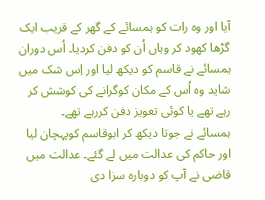آیا اور وہ رات کو ہمسائے کے گھر کے قریب ایک گڑھا کھود کر وہاں اُن کو دفن کردیا۔ اُس دوران ہمسائے نے قاسم کو دیکھ لیا اور اِس شک میں شاید وہ اُس کے مکان کوگرانے کی کوشش کر رہے تھے یا کوئی تعویز دفن کررہے تھے۔
ہمسائے نے جوتا دیکھ کر ابوقاسم کوپہچان لیا اور حاکم کی عدالت میں لے گئے۔ عدالت میں قاضی نے آپ کو دوبارہ سزا دی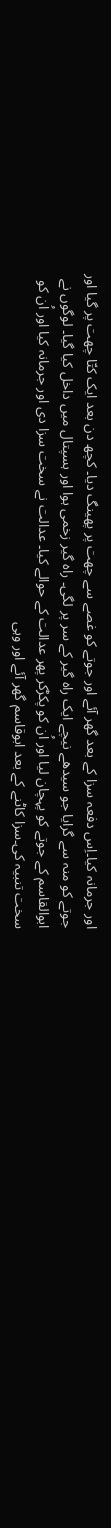اور جرمانہ کیا۔اِس دفعہ سزا کے بعد گھر آئے اور جوتے کو غصے سے چھت پر پھینگ دیا۔ کچھ دن بعد ایک کتّا چھت پر گیا اور جوتے کو منہ سے گرایا جو سیدھے نیچے ایک راہ گیر کے سر پر لگی۔ راہ گیر زخمی ہوا اور ہسپتال میں داخل کیا گیا۔ لوگوں نے ابوالقاسم کے جوتے کو پہچان لیا اور اُن کو پکڑکر پھر عدالت کے حوالے کیا۔ عدالت نے سخت سزا دی اور جرمانہ کیا اور اُن کو سخت تنبیہ کی۔سزا کاٹنے کے بعد ابوقاسم گھر آئے اور وہی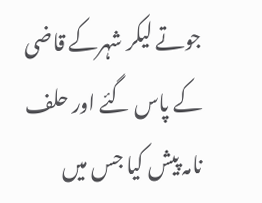جوتے لیکر شہرکے قاضی کے پاس گئے اور حلف نامہ پیش کیا جس میں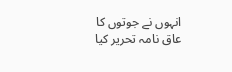انہوں نے جوتوں کا عاق نامہ تحریر کیا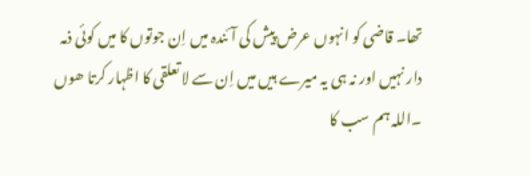تھا۔ قاضی کو انہوں عرض پیش کی آئندہ میں اِن جوتوں کا میں کوئی ذمہ دار نہیں اور نہ ہی یہ میرے ہیں میں اِن سے لا تعلقی کا اظہار کرتا ھوں ۔اللہ ہم سب کا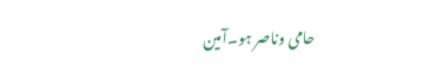حامی وناصر ہو۔آمین